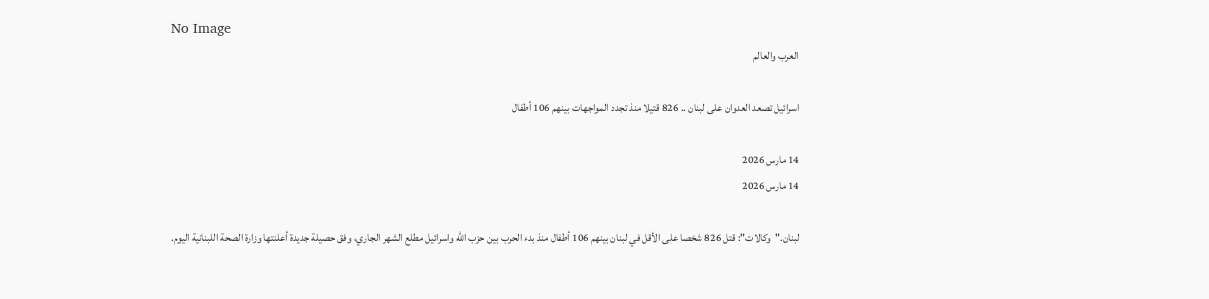No Image
العرب والعالم

اسرائيل تصعد العدوان على لبنان .. 826 قتيلا منذ تجدد المواجهات بينهم 106 أطفال

14 مارس 2026
14 مارس 2026

لبنان."وكالات": قتل 826 شخصا على الأقل في لبنان بينهم 106 أطفال منذ بدء الحرب بين حزب الله واسرائيل مطلع الشهر الجاري، وفق حصيلة جديدة أعلنتها وزارة الصحة اللبنانية اليوم.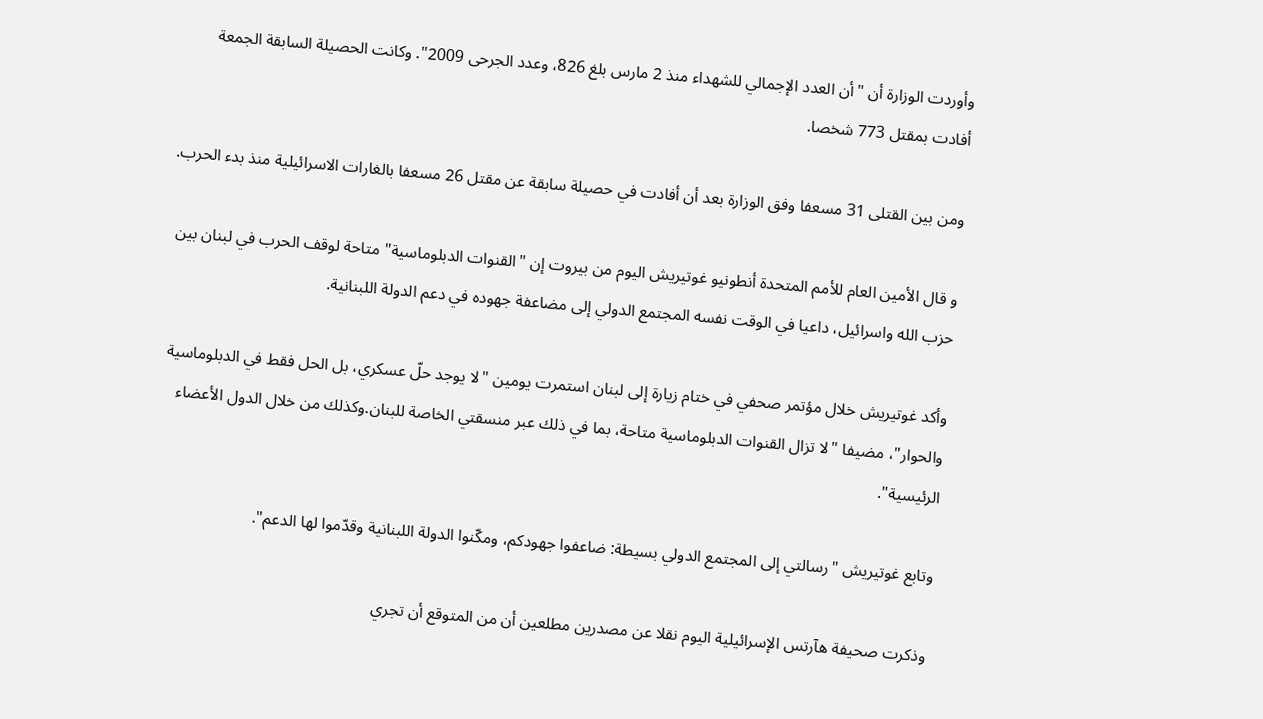وأوردت الوزارة أن "أن العدد الإجمالي للشهداء منذ 2 مارس بلغ 826، وعدد الجرحى 2009". وكانت الحصيلة السابقة الجمعة أفادت بمقتل 773 شخصا.

ومن بين القتلى 31 مسعفا وفق الوزارة بعد أن أفادت في حصيلة سابقة عن مقتل 26 مسعفا بالغارات الاسرائيلية منذ بدء الحرب.

و قال الأمين العام للأمم المتحدة أنطونيو غوتيريش اليوم من بيروت إن "القنوات الدبلوماسية" متاحة لوقف الحرب في لبنان بين حزب الله واسرائيل، داعيا في الوقت نفسه المجتمع الدولي إلى مضاعفة جهوده في دعم الدولة اللبنانية.

وأكد غوتيريش خلال مؤتمر صحفي في ختام زيارة إلى لبنان استمرت يومين "لا يوجد حلّ عسكري، بل الحل فقط في الدبلوماسية والحوار"، مضيفا "لا تزال القنوات الدبلوماسية متاحة، بما في ذلك عبر منسقتي الخاصة للبنان.وكذلك من خلال الدول الأعضاء الرئيسية".

وتابع غوتيريش "رسالتي إلى المجتمع الدولي بسيطة: ضاعفوا جهودكم، ومكّنوا الدولة اللبنانية وقدّموا لها الدعم".

وذكرت صحيفة هآرتس الإسرائيلية اليوم نقلا عن مصدرين مطلعين أن من المتوقع أن تجري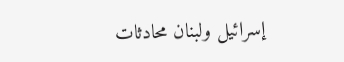إسرائيل ولبنان محادثات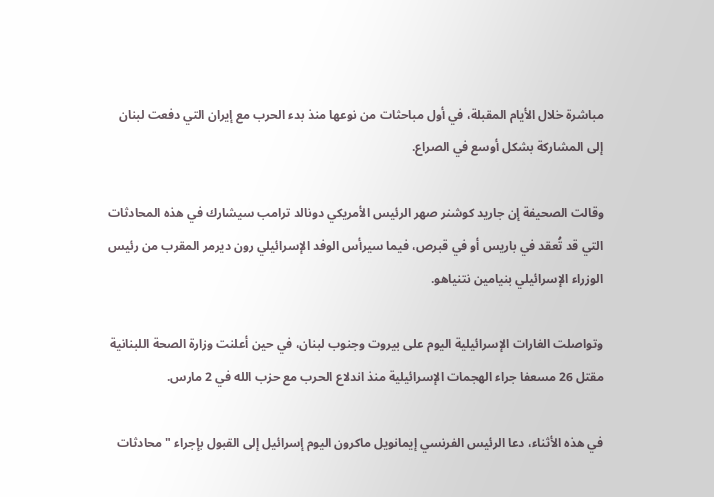مباشرة خلال الأيام المقبلة، في ‌أول مباحثات من نوعها منذ بدء الحرب مع إيران ‌التي دفعت لبنان إلى المشاركة بشكل أوسع في الصراع.

وقالت الصحيفة إن جاريد كوشنر ‌صهر الرئيس الأمريكي دونالد ترامب سيشارك في هذه ‌المحادثات التي قد تُعقد في باريس أو في قبرص، فيما سيرأس الوفد الإسرائيلي رون ديرمر المقرب من رئيس الوزراء الإسرائيلي بنيامين نتنياهو.

وتواصلت الغارات الإسرائيلية اليوم على بيروت وجنوب لبنان، في حين أعلنت وزارة الصحة اللبنانية مقتل 26 مسعفا جراء الهجمات الإسرائيلية منذ اندلاع الحرب مع حزب الله في 2 مارس.

في هذه الأثناء، دعا الرئيس الفرنسي إيمانويل ماكرون اليوم إسرائيل إلى القبول بإجراء "محادثات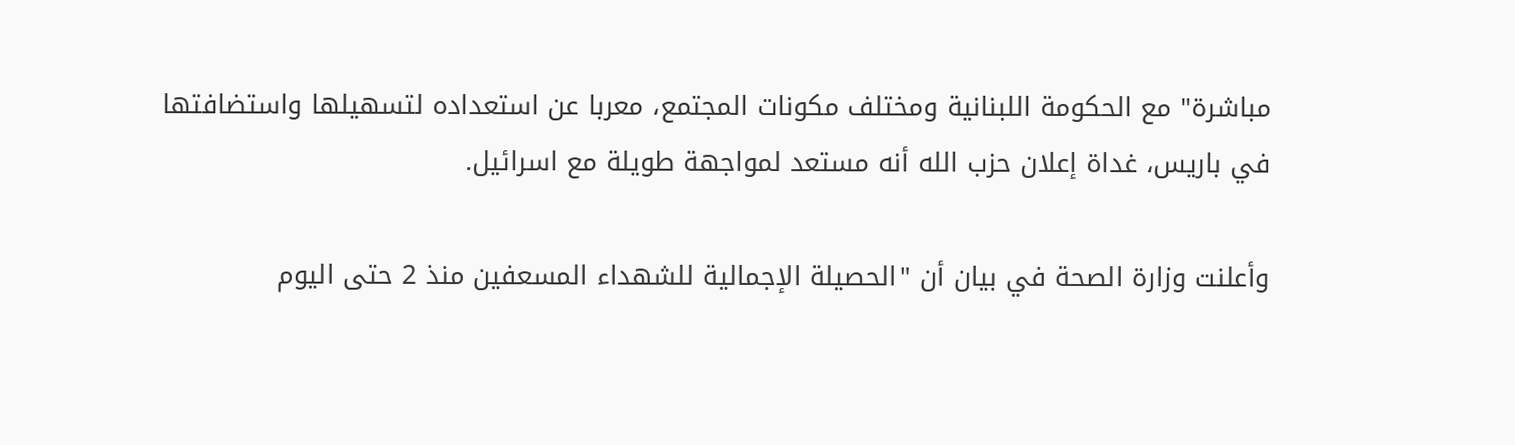مباشرة" مع الحكومة اللبنانية ومختلف مكونات المجتمع، معربا عن استعداده لتسهيلها واستضافتها في باريس، غداة إعلان حزب الله أنه مستعد لمواجهة طويلة مع اسرائيل.

وأعلنت وزارة الصحة في بيان أن "الحصيلة الإجمالية للشهداء المسعفين منذ 2 حتى اليوم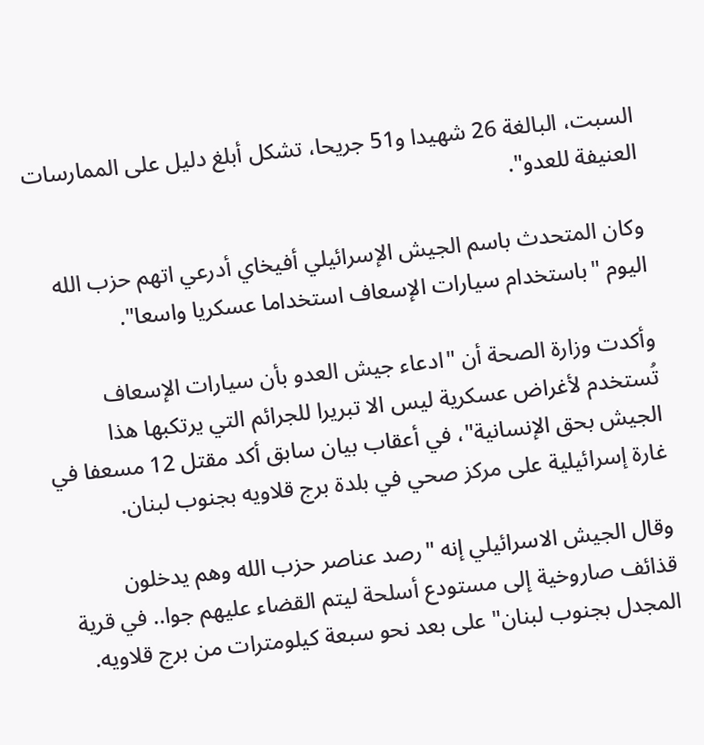السبت، البالغة 26 شهيدا و51 جريحا، تشكل أبلغ دليل على الممارسات العنيفة للعدو".

وكان المتحدث باسم الجيش الإسرائيلي أفيخاي أدرعي اتهم حزب الله اليوم "باستخدام سيارات الإسعاف استخداما عسكريا واسعا".

وأكدت وزارة الصحة أن "ادعاء جيش العدو بأن سيارات الإسعاف تُستخدم لأغراض عسكرية ليس الا تبريرا للجرائم التي يرتكبها هذا الجيش بحق الإنسانية"، في أعقاب بيان سابق أكد مقتل 12 مسعفا في غارة إسرائيلية على مركز صحي في بلدة برج قلاويه بجنوب لبنان.

وقال الجيش الاسرائيلي إنه "رصد عناصر حزب الله وهم يدخلون قذائف صاروخية إلى مستودع أسلحة ليتم القضاء عليهم جوا.. في قرية المجدل بجنوب لبنان" على بعد نحو سبعة كيلومترات من برج قلاويه.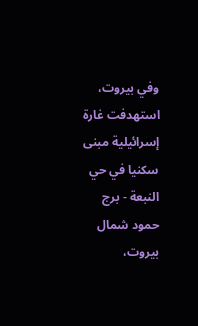وفي بيروت، استهدفت غارة إسرائيلية مبنى سكنيا في حي النبعة - برج حمود شمال بيروت،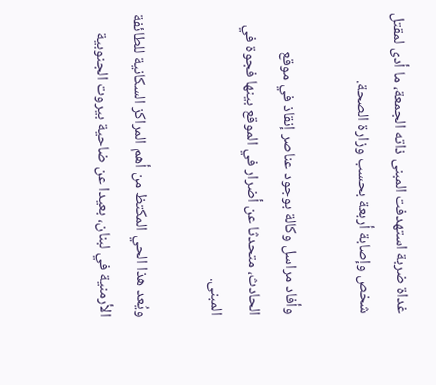غداة ضربة استهدفت المبنى ذاته الجمعة، ما أدى لمقتل شخص وإصابة أربعة بحسب وزارة الصحة.

وأفاد مراسل وكالة بوجود عناصر إنقاذ في موقع الحادث، متحدثا عن أضرار في الموقع بينها فجوة في المبنى.

ويُعد هذا الحي المكتظ من أهم المراكز السكانية للطائفة الأرمنية في لبنان، بعيدا عن ضاحية بيروت الجنوبية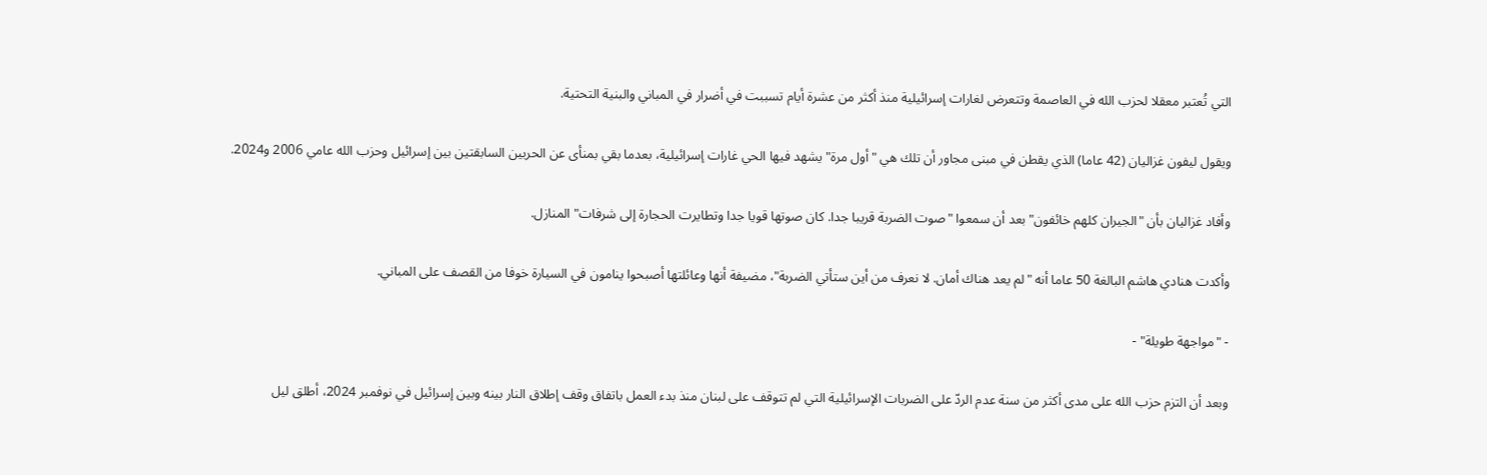التي تُعتبر معقلا لحزب الله في العاصمة وتتعرض لغارات إسرائيلية منذ أكثر من عشرة أيام تسببت في أضرار في المباني والبنية التحتية.

ويقول ليفون غزاليان (42 عاما) الذي يقطن في مبنى مجاور أن تلك هي "أول مرة" يشهد فيها الحي غارات إسرائيلية، بعدما بقي بمنأى عن الحربين السابقتين بين إسرائيل وحزب الله عامي 2006 و2024.

وأفاد غزاليان بأن "الجيران كلهم خائفون" بعد أن سمعوا "صوت الضربة قريبا جدا. كان صوتها قويا جدا وتطايرت الحجارة إلى شرفات" المنازل.

وأكدت هنادي هاشم البالغة 50 عاما أنه "لم يعد هناك أمان. لا نعرف من أين ستأتي الضربة"، مضيفة أنها وعائلتها أصبحوا ينامون في السيارة خوفا من القصف على المباني.

- "مواجهة طويلة" -

وبعد أن التزم حزب الله على مدى أكثر من سنة عدم الردّ على الضربات الإسرائيلية التي لم تتوقف على لبنان منذ بدء العمل باتفاق وقف إطلاق النار بينه وبين إسرائيل في نوفمبر 2024، أطلق ليل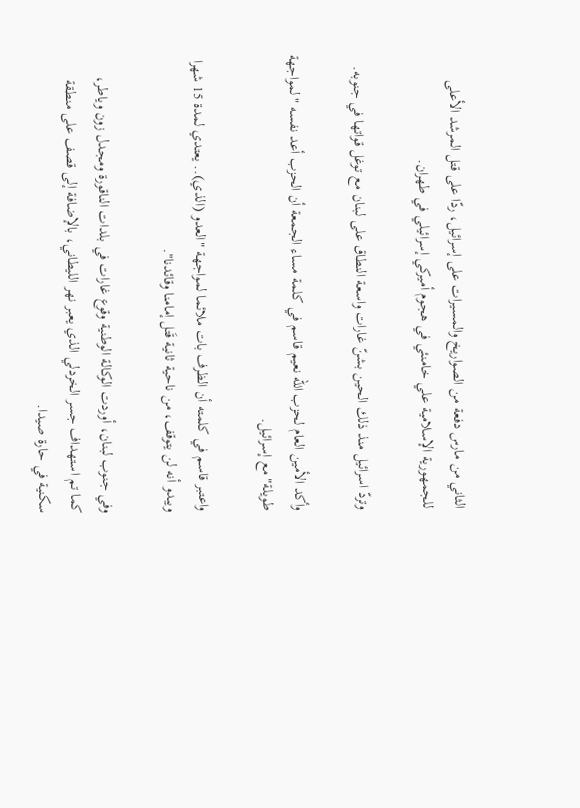الثاني من مارس دفعة من الصواريخ والمسيرات على إسرائيل، ردّا على قتل المرشد الأعلى للجمهورية الإسلامية علي خامنئي في هجوم أميركي إسرائيلي في طهران.

وتردّ اسرائيل منذ ذلك الحين بشنّ غارات واسعة النطاق على لبنان مع توغل قواتها في جنوبه.

وأكد الأمين العام لحزب الله نعيم قاسم في كلمة مساء الجمعة أن الحزب أعد نفسه "لمواجهة طويلة" مع إسرائيل.

واعتبر قاسم في كلمته أن الظرف بات ملائما لمواجهة "العدو (الذي).. يعتدي لمدة 15 شهرا ويبدو أنه لن يتوقف، من ناحية ثانية قَتل إمامنا وقائدنا".

وفي جنوب لبنان، أوردت الوكالة الوطنية وقوع غارات في بلدات الناقورة ومجدل زون وياطر، كما تم استهداف جسر الخردلي الذي يعبر نهر الليطاني، بالإضافة إلى قصف على منطقة سكنية في حارة صيدا.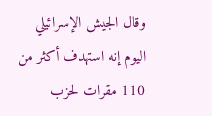وقال الجيش الإسرائيلي اليوم إنه استهدف أكثر من 110 مقرات لحزب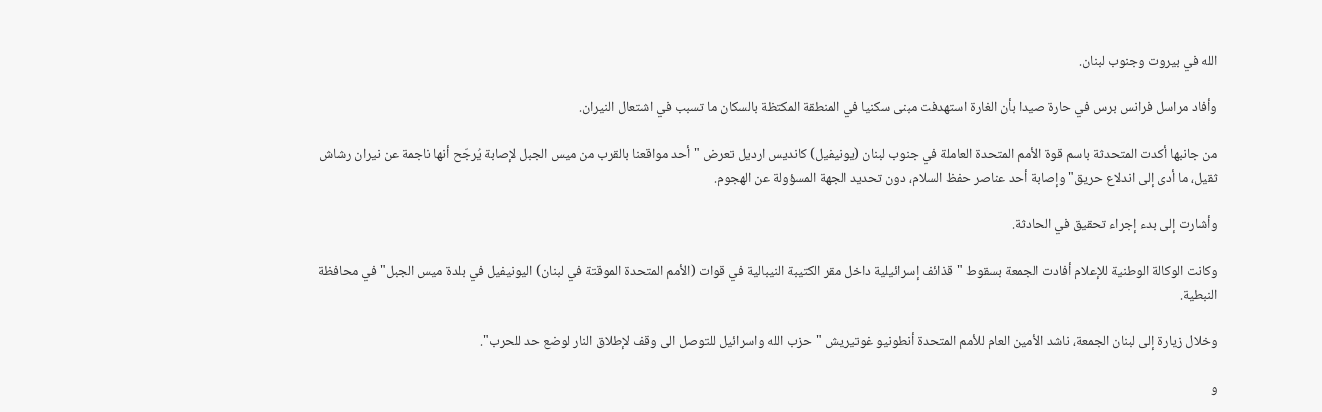الله في بيروت وجنوب لبنان.

وأفاد مراسل فرانس برس في حارة صيدا بأن الغارة استهدفت مبنى سكنيا في المنطقة المكتظة بالسكان ما تسبب في اشتعال النيران.

من جانبها أكدت المتحدثة باسم قوة الأمم المتحدة العاملة في جنوب لبنان (يونيفيل) كانديس ارديل تعرض "أحد مواقعنا بالقرب من ميس الجبل لإصابة يُرجّح أنها ناجمة عن نيران رشاش ثقيل، ما أدى إلى اندلاع حريق" وإصابة أحد عناصر حفظ السلام، دون تحديد الجهة المسؤولة عن الهجوم.

وأشارت إلى بدء إجراء تحقيق في الحادثة.

وكانت الوكالة الوطنية للإعلام أفادت الجمعة بسقوط "قذائف إسرائيلية داخل مقر الكتيبة النيبالية في قوات (الأمم المتحدة الموقتة في لبنان) اليونيفيل في بلدة ميس الجبل" في محافظة النبطية.

وخلال زيارة إلى لبنان الجمعة، ناشد الأمين العام للأمم المتحدة أنطونيو غوتيريش "حزب الله واسرائيل للتوصل الى وقف لإطلاق النار لوضع حد للحرب".

و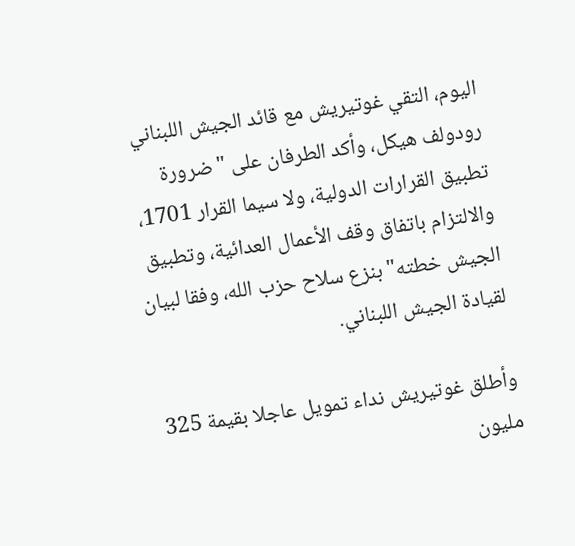اليوم، التقي غوتيريش مع قائد الجيش اللبناني رودولف هيكل، وأكد الطرفان على "ضرورة تطبيق القرارات الدولية، ولا سيما القرار 1701، والالتزام باتفاق وقف الأعمال العدائية، وتطبيق الجيش خطته" بنزع سلاح حزب الله، وفقا لبيان لقيادة الجيش اللبناني.

وأطلق غوتيريش نداء تمويل عاجلا بقيمة 325 مليون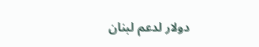دولار لدعم لبنان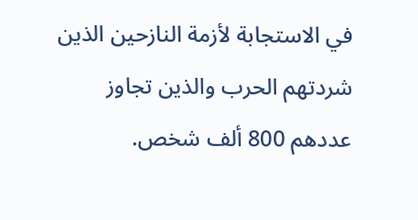في الاستجابة لأزمة النازحين الذين شردتهم الحرب والذين تجاوز عددهم 800 ألف شخص.